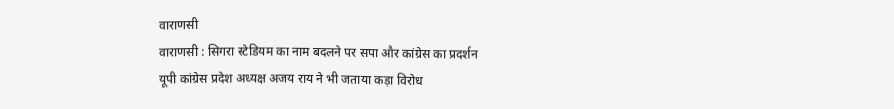वाराणसी
वाराणसी : सिगरा स्टेडियम का नाम बदलने पर सपा और कांग्रेस का प्रदर्शन
यूपी कांग्रेस प्रदेश अध्यक्ष अजय राय ने भी जताया कड़ा विरोध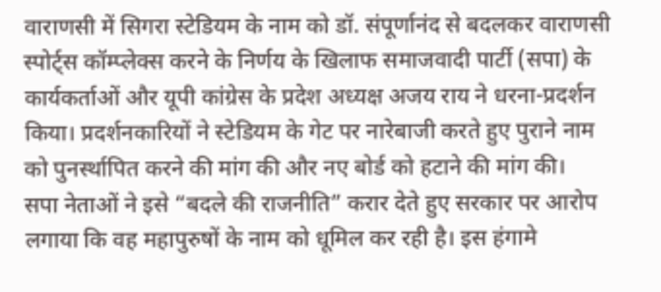वाराणसी में सिगरा स्टेडियम के नाम को डॉ. संपूर्णानंद से बदलकर वाराणसी स्पोर्ट्स कॉम्प्लेक्स करने के निर्णय के खिलाफ समाजवादी पार्टी (सपा) के कार्यकर्ताओं और यूपी कांग्रेस के प्रदेश अध्यक्ष अजय राय ने धरना-प्रदर्शन किया। प्रदर्शनकारियों ने स्टेडियम के गेट पर नारेबाजी करते हुए पुराने नाम को पुनर्स्थापित करने की मांग की और नए बोर्ड को हटाने की मांग की।
सपा नेताओं ने इसे “बदले की राजनीति” करार देते हुए सरकार पर आरोप लगाया कि वह महापुरुषों के नाम को धूमिल कर रही है। इस हंगामे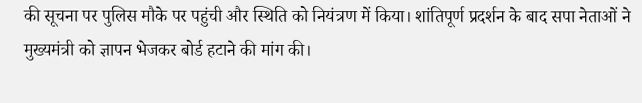की सूचना पर पुलिस मौके पर पहुंची और स्थिति को नियंत्रण में किया। शांतिपूर्ण प्रदर्शन के बाद सपा नेताओं ने मुख्यमंत्री को ज्ञापन भेजकर बोर्ड हटाने की मांग की।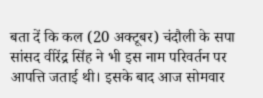बता दें कि कल (20 अक्टूबर) चंदौली के सपा सांसद वीरेंद्र सिंह ने भी इस नाम परिवर्तन पर आपत्ति जताई थी। इसके बाद आज सोमवार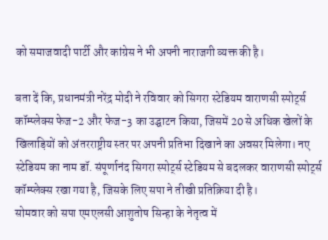को समाजवादी पार्टी और कांग्रेस ने भी अपनी नाराजगी व्यक्त की है।

बता दें कि, प्रधानमंत्री नरेंद्र मोदी ने रविवार को सिगरा स्टेडियम वाराणसी स्पोर्ट्स कॉम्प्लेक्स फेज-2 और फेज-3 का उद्घाटन किया, जिसमें 20 से अधिक खेलों के खिलाड़ियों को अंतरराष्ट्रीय स्तर पर अपनी प्रतिभा दिखाने का अवसर मिलेगा। नए स्टेडियम का नाम डॉ. संपूर्णानंद सिगरा स्पोर्ट्स स्टेडियम से बदलकर वाराणसी स्पोर्ट्स कॉम्प्लेक्स रखा गया है, जिसके लिए सपा ने तीखी प्रतिक्रिया दी है।
सोमवार को सपा एमएलसी आशुतोष सिन्हा के नेतृत्व में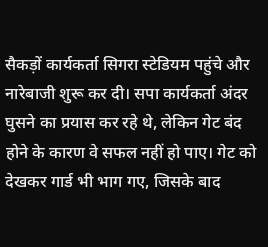सैकड़ों कार्यकर्ता सिगरा स्टेडियम पहुंचे और नारेबाजी शुरू कर दी। सपा कार्यकर्ता अंदर घुसने का प्रयास कर रहे थे, लेकिन गेट बंद होने के कारण वे सफल नहीं हो पाए। गेट को देखकर गार्ड भी भाग गए, जिसके बाद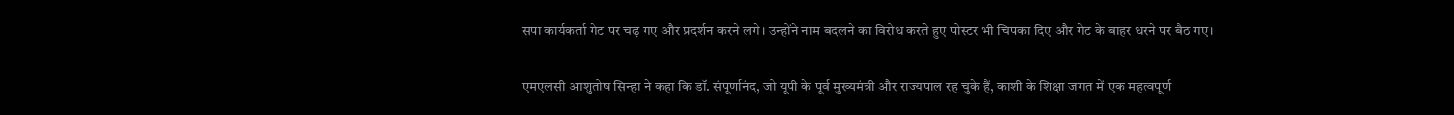सपा कार्यकर्ता गेट पर चढ़ गए और प्रदर्शन करने लगे। उन्होंने नाम बदलने का विरोध करते हुए पोस्टर भी चिपका दिए और गेट के बाहर धरने पर बैठ गए।

एमएलसी आशुतोष सिन्हा ने कहा कि डॉ. संपूर्णानंद, जो यूपी के पूर्व मुख्यमंत्री और राज्यपाल रह चुके हैं, काशी के शिक्षा जगत में एक महत्वपूर्ण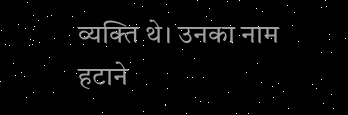व्यक्ति थे। उनका नाम हटाने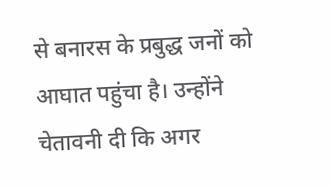से बनारस के प्रबुद्ध जनों को आघात पहुंचा है। उन्होंने चेतावनी दी कि अगर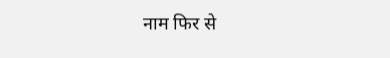नाम फिर से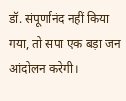डॉ. संपूर्णानंद नहीं किया गया, तो सपा एक बड़ा जन आंदोलन करेगी।